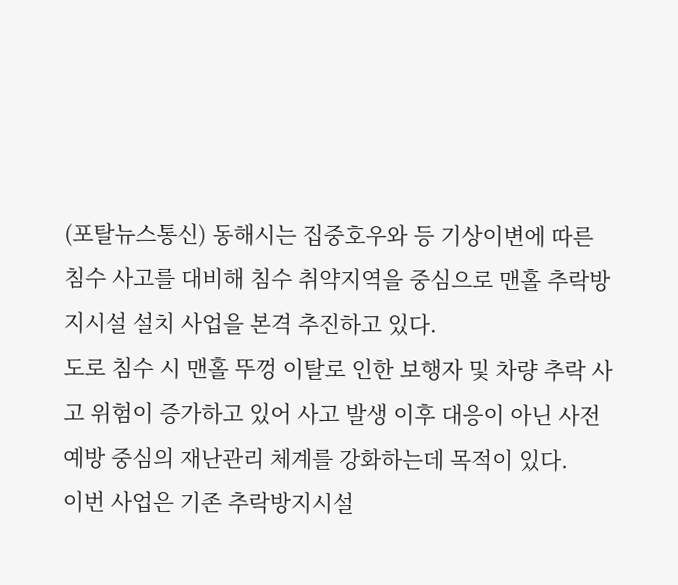(포탈뉴스통신) 동해시는 집중호우와 등 기상이변에 따른 침수 사고를 대비해 침수 취약지역을 중심으로 맨홀 추락방지시설 설치 사업을 본격 추진하고 있다.
도로 침수 시 맨홀 뚜껑 이탈로 인한 보행자 및 차량 추락 사고 위험이 증가하고 있어 사고 발생 이후 대응이 아닌 사전 예방 중심의 재난관리 체계를 강화하는데 목적이 있다.
이번 사업은 기존 추락방지시설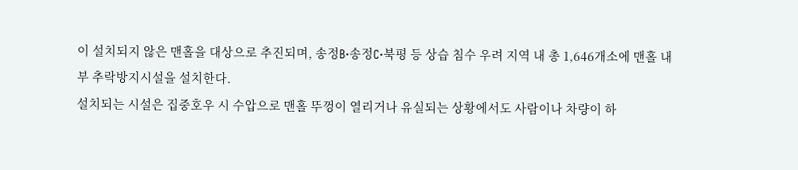이 설치되지 않은 맨홀을 대상으로 추진되며, 송정B·송정C·북평 등 상습 침수 우려 지역 내 총 1,646개소에 맨홀 내부 추락방지시설을 설치한다.
설치되는 시설은 집중호우 시 수압으로 맨홀 뚜껑이 열리거나 유실되는 상황에서도 사람이나 차량이 하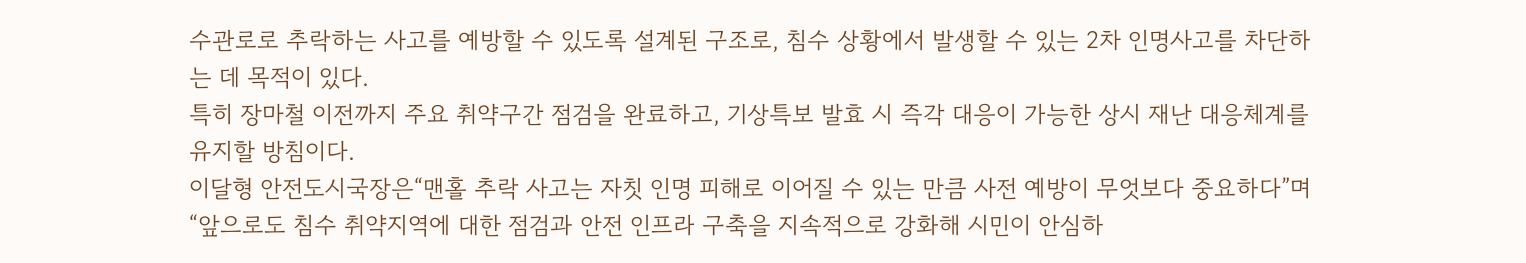수관로로 추락하는 사고를 예방할 수 있도록 설계된 구조로, 침수 상황에서 발생할 수 있는 2차 인명사고를 차단하는 데 목적이 있다.
특히 장마철 이전까지 주요 취약구간 점검을 완료하고, 기상특보 발효 시 즉각 대응이 가능한 상시 재난 대응체계를 유지할 방침이다.
이달형 안전도시국장은“맨홀 추락 사고는 자칫 인명 피해로 이어질 수 있는 만큼 사전 예방이 무엇보다 중요하다”며 “앞으로도 침수 취약지역에 대한 점검과 안전 인프라 구축을 지속적으로 강화해 시민이 안심하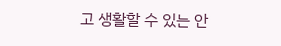고 생활할 수 있는 안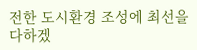전한 도시환경 조성에 최선을 다하겠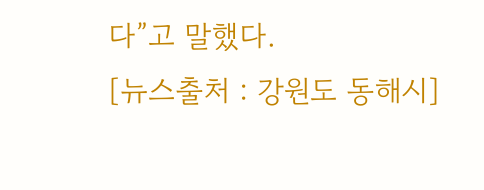다”고 말했다.
[뉴스출처 : 강원도 동해시]